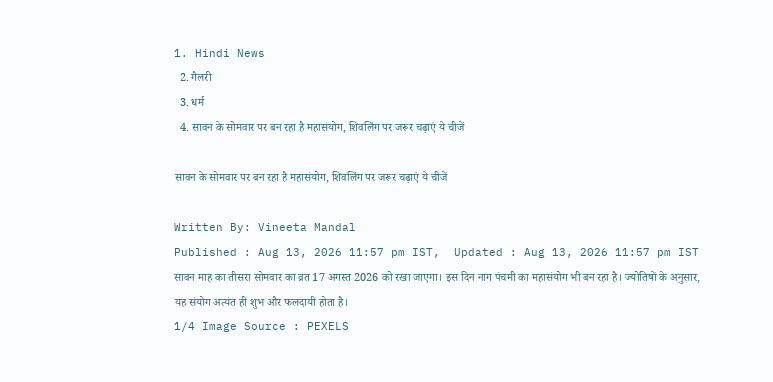1. Hindi News
  2. गैलरी
  3. धर्म
  4. सावन के सोमवार पर बन रहा है महासंयोग, शिवलिंग पर जरूर चढ़ाएं ये चीजें

सावन के सोमवार पर बन रहा है महासंयोग, शिवलिंग पर जरूर चढ़ाएं ये चीजें

Written By: Vineeta Mandal
Published : Aug 13, 2026 11:57 pm IST,  Updated : Aug 13, 2026 11:57 pm IST
सावन माह का तीसरा सोमवार का व्रत 17 अगस्त 2026 को रखा जाएगा। इस दिन नाग पंचमी का महासंयोग भी बन रहा है। ज्योतिषों के अनुसार, यह संयोग अत्यंत ही शुभ और फलदायी होता है।
1/4 Image Source : PEXELS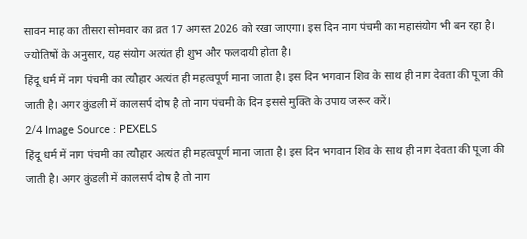सावन माह का तीसरा सोमवार का व्रत 17 अगस्त 2026 को रखा जाएगा। इस दिन नाग पंचमी का महासंयोग भी बन रहा है। ज्योतिषों के अनुसार, यह संयोग अत्यंत ही शुभ और फलदायी होता है।
हिंदू धर्म में नाग पंचमी का त्यौहार अत्यंत ही महत्वपूर्ण माना जाता है। इस दिन भगवान शिव के साथ ही नाग देवता की पूजा की जाती है। अगर कुंडली में कालसर्प दोष है तो नाग पंचमी के दिन इससे मुक्ति के उपाय जरूर करें।
2/4 Image Source : PEXELS
हिंदू धर्म में नाग पंचमी का त्यौहार अत्यंत ही महत्वपूर्ण माना जाता है। इस दिन भगवान शिव के साथ ही नाग देवता की पूजा की जाती है। अगर कुंडली में कालसर्प दोष है तो नाग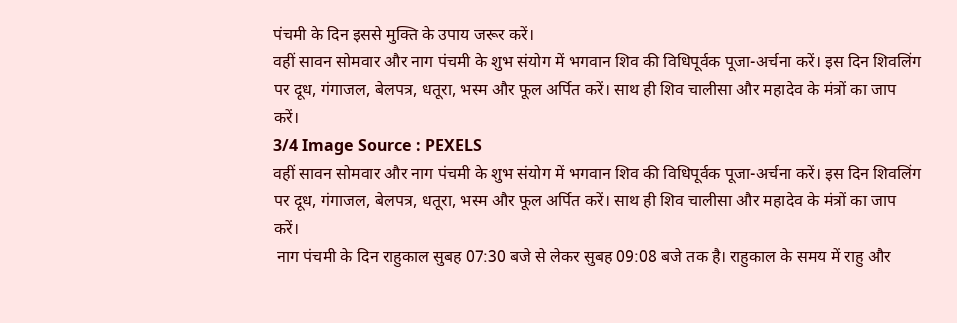पंचमी के दिन इससे मुक्ति के उपाय जरूर करें।
वहीं सावन सोमवार और नाग पंचमी के शुभ संयोग में भगवान शिव की विधिपूर्वक पूजा-अर्चना करें। इस दिन शिवलिंग पर दूध, गंगाजल, बेलपत्र, धतूरा, भस्म और फूल अर्पित करें। साथ ही शिव चालीसा और महादेव के मंत्रों का जाप करें।
3/4 Image Source : PEXELS
वहीं सावन सोमवार और नाग पंचमी के शुभ संयोग में भगवान शिव की विधिपूर्वक पूजा-अर्चना करें। इस दिन शिवलिंग पर दूध, गंगाजल, बेलपत्र, धतूरा, भस्म और फूल अर्पित करें। साथ ही शिव चालीसा और महादेव के मंत्रों का जाप करें।
 नाग पंचमी के दिन राहुकाल सुबह 07:30 बजे से लेकर सुबह 09:08 बजे तक है। राहुकाल के समय में राहु और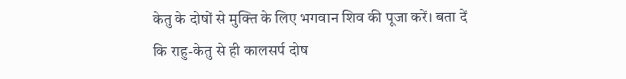केतु के दोषों से मुक्ति के लिए भगवान शिव की पूजा करें। बता दें कि राहु-केतु से ही कालसर्प दोष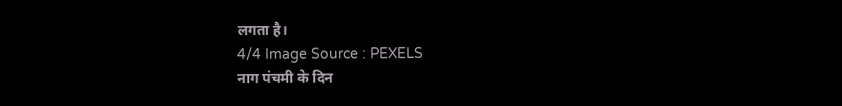लगता है।
4/4 Image Source : PEXELS
नाग पंचमी के दिन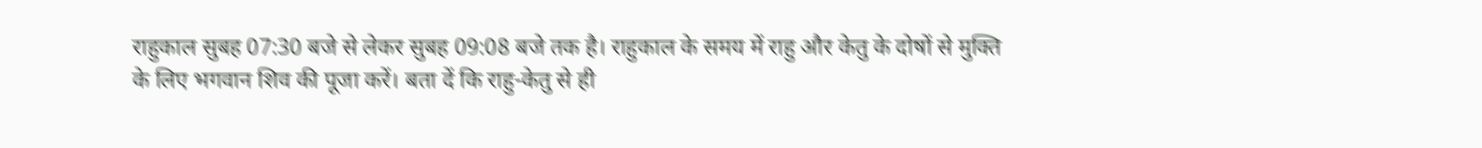राहुकाल सुबह 07:30 बजे से लेकर सुबह 09:08 बजे तक है। राहुकाल के समय में राहु और केतु के दोषों से मुक्ति के लिए भगवान शिव की पूजा करें। बता दें कि राहु-केतु से ही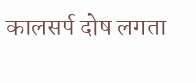कालसर्प दोष लगता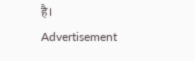है।
Advertisement